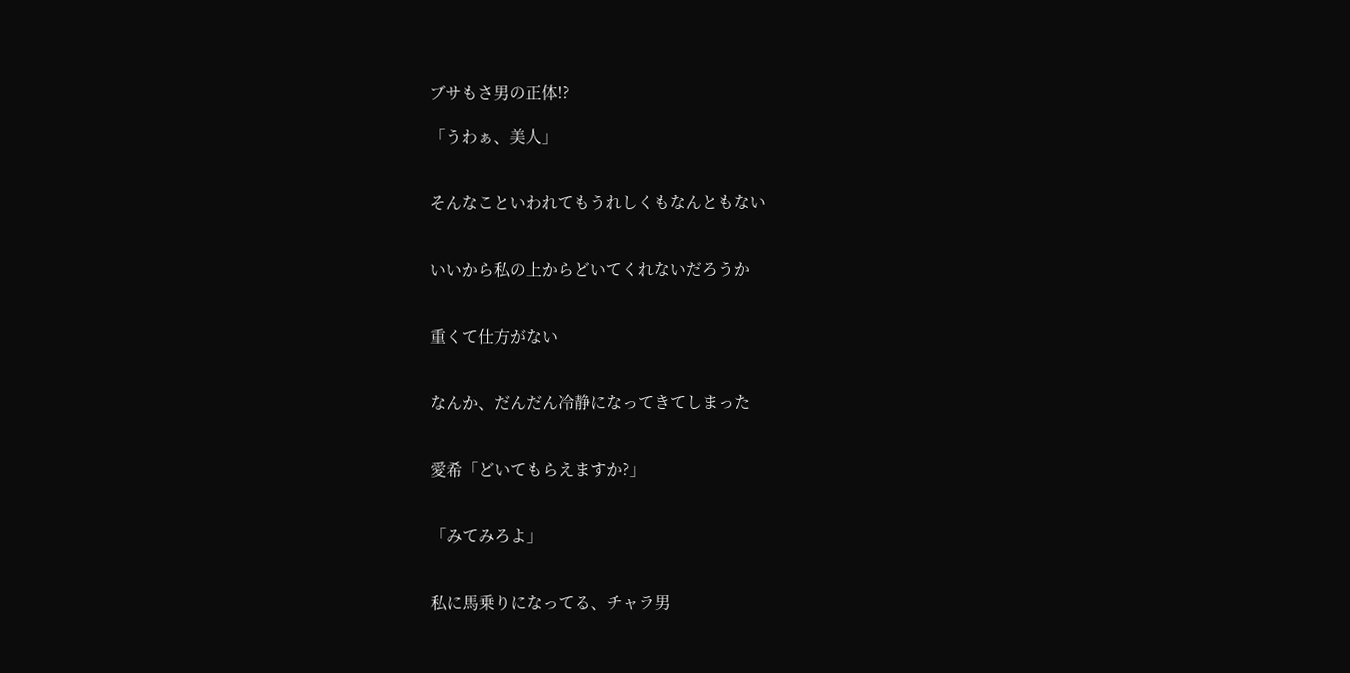ブサもさ男の正体!?

「うわぁ、美人」


そんなこといわれてもうれしくもなんともない


いいから私の上からどいてくれないだろうか


重くて仕方がない


なんか、だんだん冷静になってきてしまった


愛希「どいてもらえますか?」


「みてみろよ」


私に馬乗りになってる、チャラ男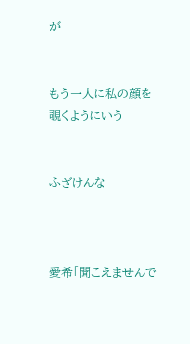が


もう一人に私の顔を覗くようにいう


ふざけんな



愛希「聞こえませんで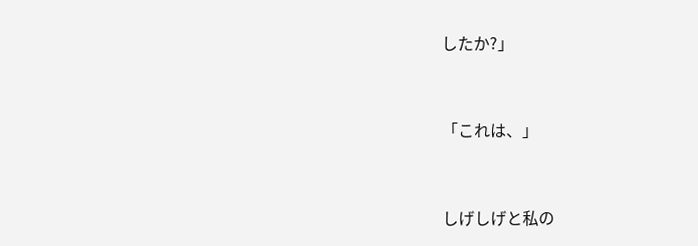したか?」


「これは、」


しげしげと私の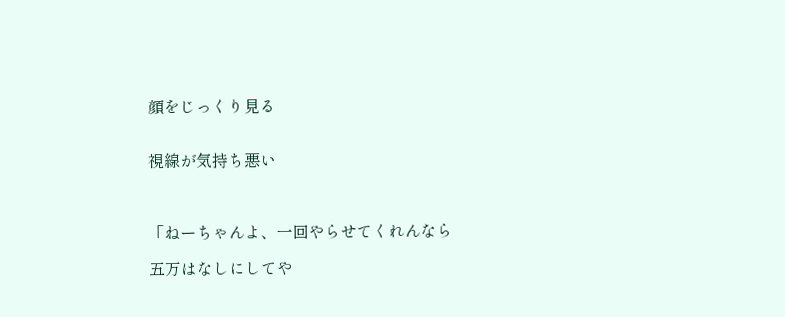顔をじっくり見る


視線が気持ち悪い



「ねーちゃんよ、一回やらせてくれんなら

五万はなしにしてや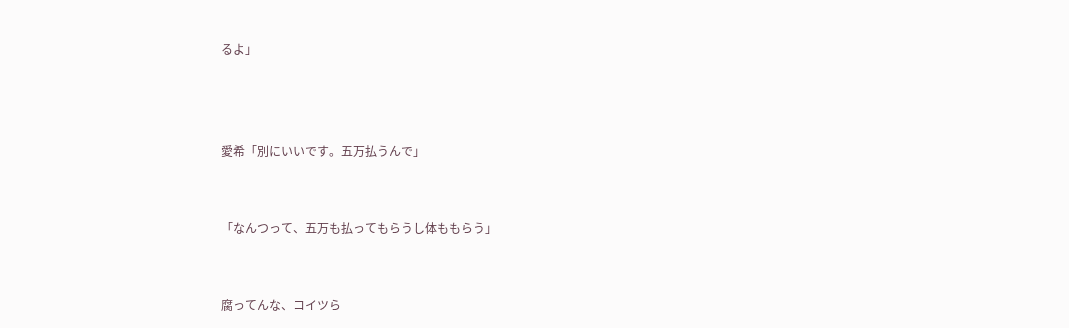るよ」



愛希「別にいいです。五万払うんで」


「なんつって、五万も払ってもらうし体ももらう」


腐ってんな、コイツら